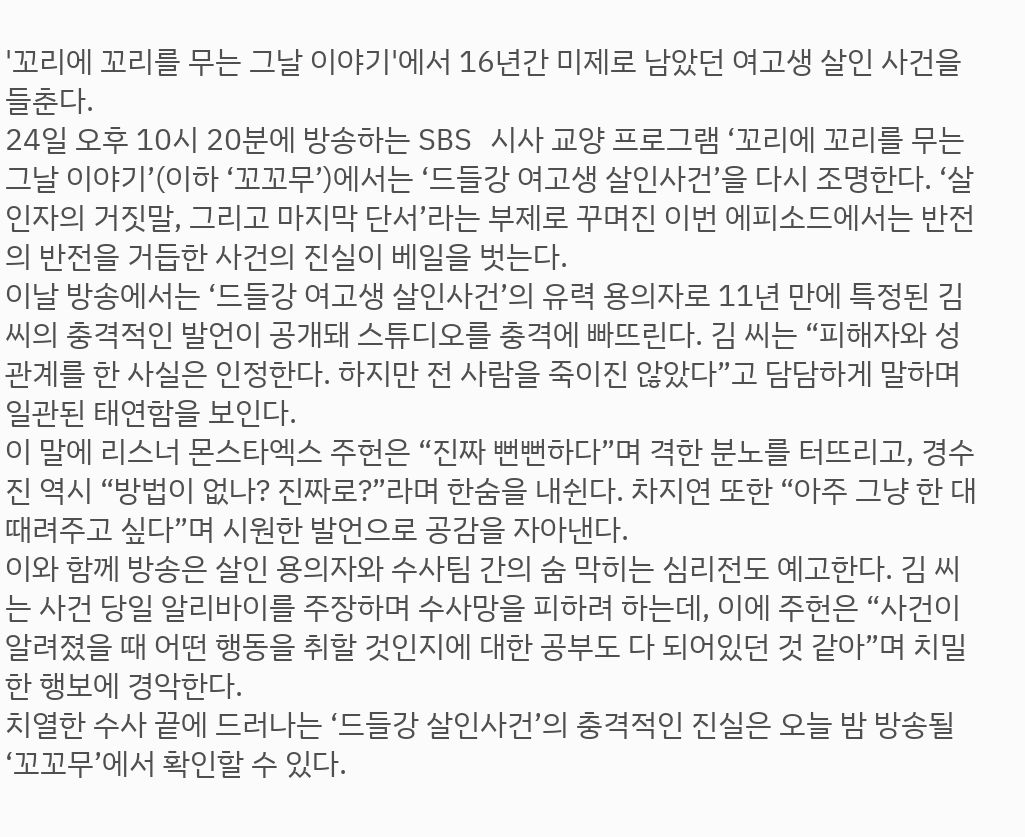'꼬리에 꼬리를 무는 그날 이야기'에서 16년간 미제로 남았던 여고생 살인 사건을 들춘다.
24일 오후 10시 20분에 방송하는 SBS 시사 교양 프로그램 ‘꼬리에 꼬리를 무는 그날 이야기’(이하 ‘꼬꼬무’)에서는 ‘드들강 여고생 살인사건’을 다시 조명한다. ‘살인자의 거짓말, 그리고 마지막 단서’라는 부제로 꾸며진 이번 에피소드에서는 반전의 반전을 거듭한 사건의 진실이 베일을 벗는다.
이날 방송에서는 ‘드들강 여고생 살인사건’의 유력 용의자로 11년 만에 특정된 김 씨의 충격적인 발언이 공개돼 스튜디오를 충격에 빠뜨린다. 김 씨는 “피해자와 성관계를 한 사실은 인정한다. 하지만 전 사람을 죽이진 않았다”고 담담하게 말하며 일관된 태연함을 보인다.
이 말에 리스너 몬스타엑스 주헌은 “진짜 뻔뻔하다”며 격한 분노를 터뜨리고, 경수진 역시 “방법이 없나? 진짜로?”라며 한숨을 내쉰다. 차지연 또한 “아주 그냥 한 대 때려주고 싶다”며 시원한 발언으로 공감을 자아낸다.
이와 함께 방송은 살인 용의자와 수사팀 간의 숨 막히는 심리전도 예고한다. 김 씨는 사건 당일 알리바이를 주장하며 수사망을 피하려 하는데, 이에 주헌은 “사건이 알려졌을 때 어떤 행동을 취할 것인지에 대한 공부도 다 되어있던 것 같아”며 치밀한 행보에 경악한다.
치열한 수사 끝에 드러나는 ‘드들강 살인사건’의 충격적인 진실은 오늘 밤 방송될 ‘꼬꼬무’에서 확인할 수 있다.